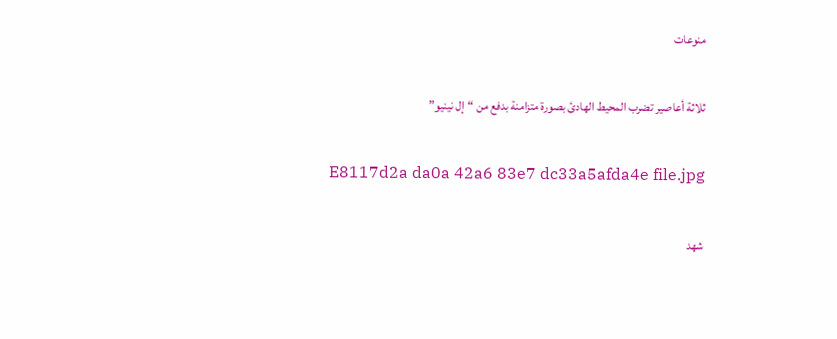منوعات

ثلاثة أعاصير تضرب المحيط الهادئ بصورة متزامنة بدفع من “إل نينيو”

E8117d2a da0a 42a6 83e7 dc33a5afda4e file.jpg

شهد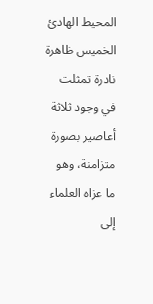المحيط الهادئ الخميس ظاهرة نادرة تمثلت في وجود ثلاثة أعاصير بصورة متزامنة، وهو ما عزاه العلماء إلى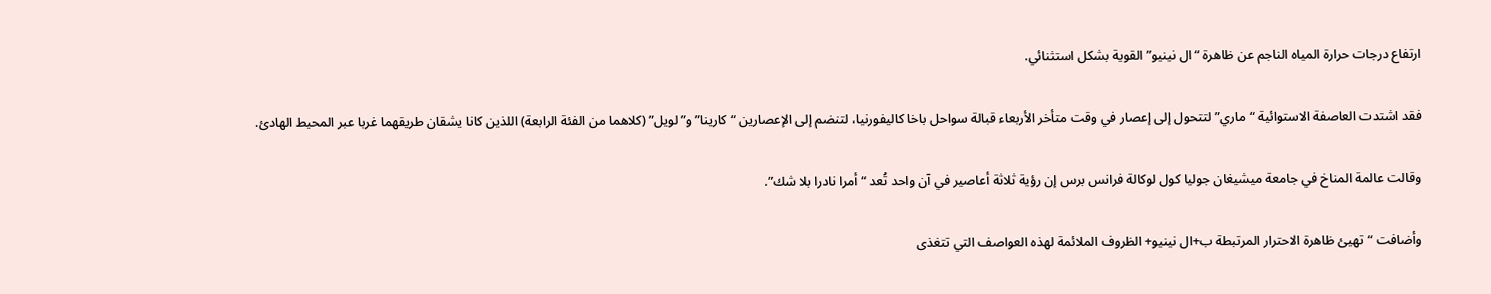ارتفاع درجات حرارة المياه الناجم عن ظاهرة “ال نينيو” القوية بشكل استثنائي.

فقد اشتدت العاصفة الاستوائية “ماري” لتتحول إلى إعصار في وقت متأخر الأربعاء قبالة سواحل باخا كاليفورنيا، لتنضم إلى الإعصارين “كارينا” و”لويل” (كلاهما من الفئة الرابعة) اللذين كانا يشقان طريقهما غربا عبر المحيط الهادئ.

وقالت عالمة المناخ في جامعة ميشيغان جوليا كول لوكالة فرانس برس إن رؤية ثلاثة أعاصير في آن واحد تُعد “أمرا نادرا بلا شك”.

وأضافت “تهيئ ظاهرة الاحترار المرتبطة ب+ال نينيو+ الظروف الملائمة لهذه العواصف التي تتغذى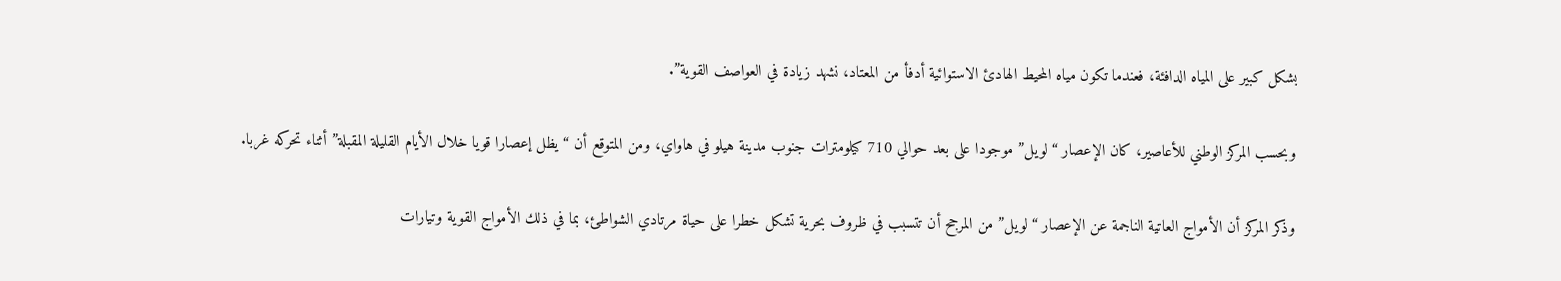بشكل كبير على المياه الدافئة، فعندما تكون مياه المحيط الهادئ الاستوائية أدفأ من المعتاد، نشهد زيادة في العواصف القوية”.

وبحسب المركز الوطني للأعاصير، كان الإعصار “لويل” موجودا على بعد حوالي 710 كيلومترات جنوب مدينة هيلو في هاواي، ومن المتوقع أن “يظل إعصارا قويا خلال الأيام القليلة المقبلة” أثناء تحركه غربا.

وذكر المركز أن الأمواج العاتية الناجمة عن الإعصار “لويل” من المرجح أن تتسبب في ظروف بحرية تشكل خطرا على حياة مرتادي الشواطئ، بما في ذلك الأمواج القوية وتيارات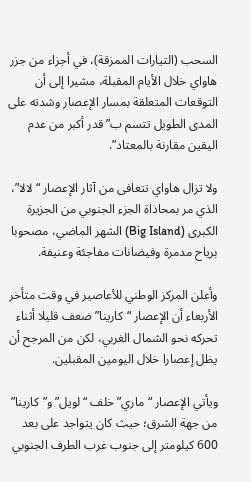السحب (التيارات الممزقة)، في أجزاء من جزر هاواي خلال الأيام المقبلة، مشيرا إلى أن التوقعات المتعلقة بمسار الإعصار وشدته على المدى الطويل تتسم ب”قدر أكبر من عدم اليقين مقارنة بالمعتاد”.

ولا تزال هاواي تتعافى من آثار الإعصار “لالا”، الذي مر بمحاذاة الجزء الجنوبي من الجزيرة الكبرى (Big Island) الشهر الماضي، مصحوبا برياح مدمرة وفيضانات مفاجئة وعنيفة.

وأعلن المركز الوطني للأعاصير في وقت متأخر الأربعاء أن الإعصار “كارينا” ضعف قليلا أثناء تحركه نحو الشمال الغربي، لكن من المرجح أن يظل إعصارا خلال اليومين المقبلين.

ويأتي الإعصار “ماري” خلف “لويل” و”كارينا” من جهة الشرق؛ حيث كان يتواجد على بعد 600 كيلومتر إلى جنوب غرب الطرف الجنوبي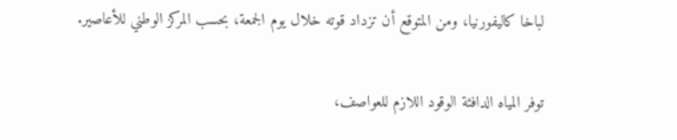لباخا كاليفورنيا، ومن المتوقع أن تزداد قوته خلال يوم الجمعة، بحسب المركز الوطني للأعاصير.

توفر المياه الدافئة الوقود اللازم للعواصف،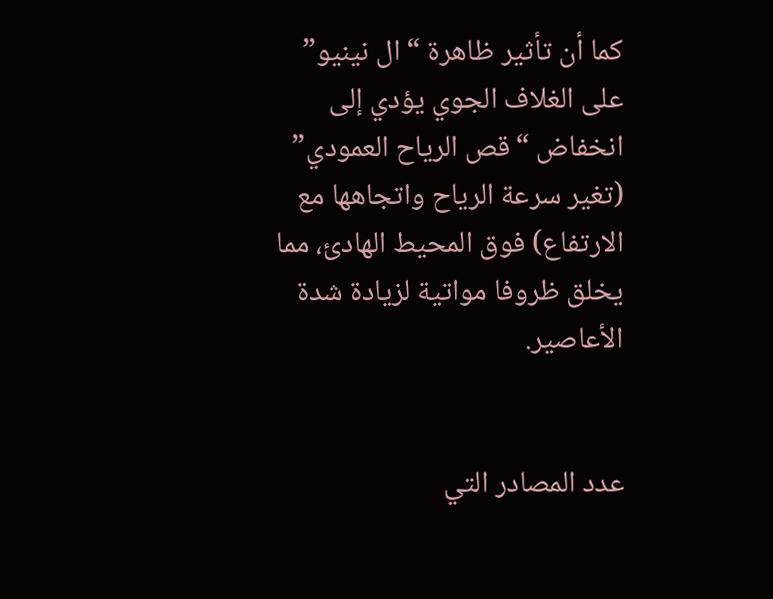كما أن تأثير ظاهرة “ال نينيو” على الغلاف الجوي يؤدي إلى انخفاض “قص الرياح العمودي” (تغير سرعة الرياح واتجاهها مع الارتفاع) فوق المحيط الهادئ، مما يخلق ظروفا مواتية لزيادة شدة الأعاصير.


عدد المصادر التي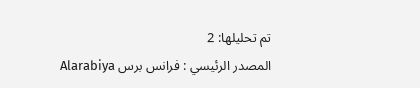تم تحليلها: 2
المصدر الرئيسي : فرانس برس Alarabiya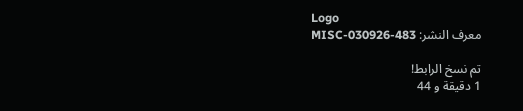Logo
معرف النشر: MISC-030926-483

تم نسخ الرابط!
1 دقيقة و 44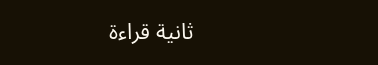ثانية قراءة